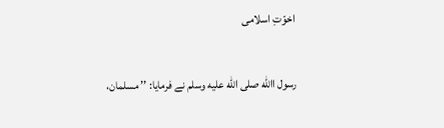اخوّتِ اسلامی

رسول االله صلى الله عليه وسلم نے فرمایا: ’’ مسلمان،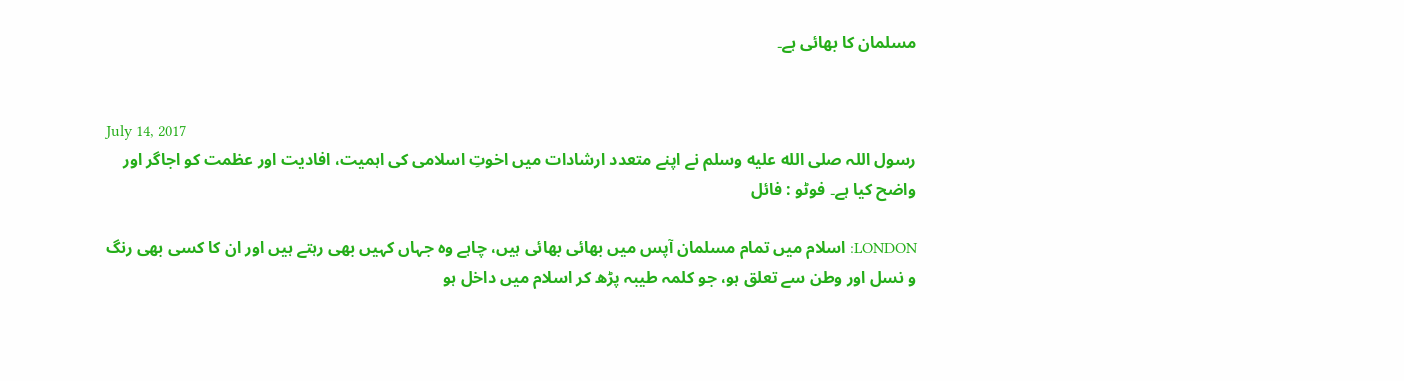مسلمان کا بھائی ہے۔


July 14, 2017
رسول اللہ صلى الله عليه وسلم نے اپنے متعدد ارشادات میں اخوتِ اسلامی کی اہمیت، افادیت اور عظمت کو اجاگر اور واضح کیا ہے۔ فوٹو : فائل

LONDON: اسلام میں تمام مسلمان آپس میں بھائی بھائی ہیں، چاہے وہ جہاں کہیں بھی رہتے ہیں اور ان کا کسی بھی رنگ و نسل اور وطن سے تعلق ہو، جو کلمہ طیبہ پڑھ کر اسلام میں داخل ہو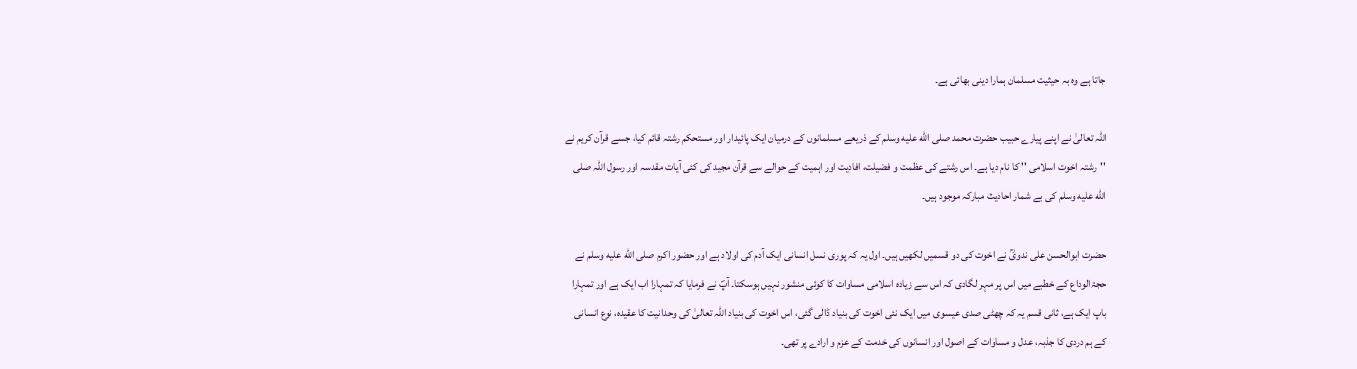جاتا ہے وہ بہ حیثیت مسلمان ہمارا دینی بھائی ہے۔

اللہ تعالیٰ نے اپنے پیارے حبیب حضرت محمد صلى الله عليه وسلم کے ذریعے مسلمانوں کے درمیان ایک پائیدار اور مستحکم رشتہ قائم کیا، جسے قرآن کریم نے ''رشتہ اخوت اسلامی '' کا نام دیا ہے۔ اس رشتے کی عظمت و فضیلت، افادیت اور اہمیت کے حوالے سے قرآن مجید کی کئی آیات مقدسہ اور رسول اللہ صلى الله عليه وسلم کی بے شمار احادیث مبارکہ موجود ہیں۔

حضرت ابوالحسن علی ندویؒ نے اخوت کی دو قسمیں لکھیں ہیں۔ اول یہ کہ پوری نسل انسانی ایک آدم کی اولاد ہے اور حضور اکرم صلى الله عليه وسلم نے حجۃالوداع کے خطبے میں اس پر مہر لگادی کہ اس سے زیادہ اسلامی مساوات کا کوئی منشور نہیں ہوسکتا۔ آپؐ نے فرمایا کہ تمہارا اب ایک ہے اور تمہارا باپ ایک ہے، ثانی قسم یہ کہ چھٹی صدی عیسوی میں ایک نئی اخوت کی بنیاد ڈالی گئی، اس اخوت کی بنیاد اللہ تعالیٰ کی وحدانیت کا عقیدہ، نوع انسانی کے ہم دردی کا جذبہ، عدل و مساوات کے اصول اور انسانوں کی خدمت کے عزم و ارادے پر تھی۔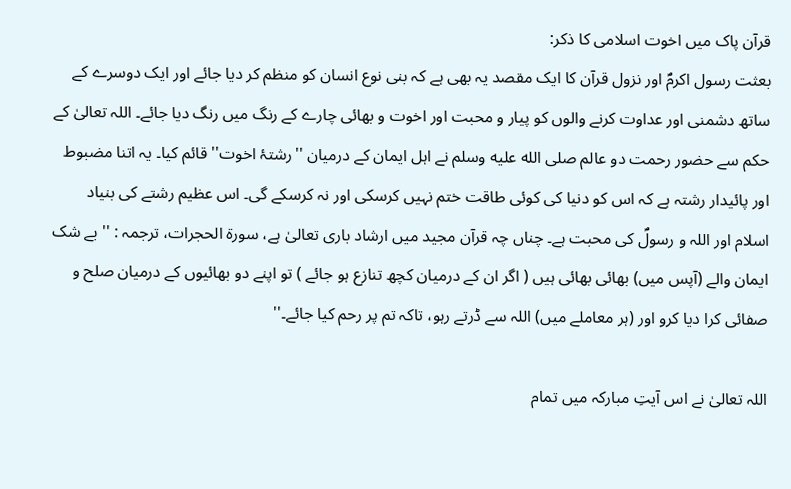قرآن پاک میں اخوت اسلامی کا ذکر:
بعثت رسول اکرمؐ اور نزول قرآن کا ایک مقصد یہ بھی ہے کہ بنی نوع انسان کو منظم کر دیا جائے اور ایک دوسرے کے ساتھ دشمنی اور عداوت کرنے والوں کو پیار و محبت اور اخوت و بھائی چارے کے رنگ میں رنگ دیا جائے۔ اللہ تعالیٰ کے حکم سے حضور رحمت دو عالم صلى الله عليه وسلم نے اہل ایمان کے درمیان ''رشتۂ اخوت'' قائم کیا۔ یہ اتنا مضبوط اور پائیدار رشتہ ہے کہ اس کو دنیا کی کوئی طاقت ختم نہیں کرسکی اور نہ کرسکے گی۔ اس عظیم رشتے کی بنیاد اسلام اور اللہ و رسولؐ کی محبت ہے۔ چناں چہ قرآن مجید میں ارشاد باری تعالیٰ ہے، سورۃ الحجرات، ترجمہ : '' بے شک ایمان والے (آپس میں) بھائی بھائی ہیں ( اگر ان کے درمیان کچھ تنازع ہو جائے ) تو اپنے دو بھائیوں کے درمیان صلح و صفائی کرا دیا کرو اور (ہر معاملے میں) اللہ سے ڈرتے رہو، تاکہ تم پر رحم کیا جائے۔''

اللہ تعالیٰ نے اس آیتِ مبارکہ میں تمام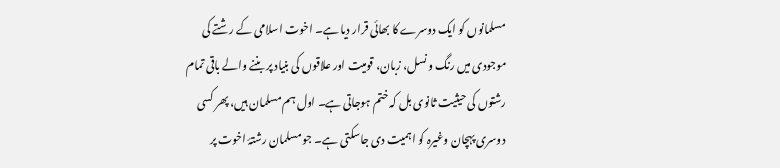مسلمانوں کو ایک دوسرے کا بھائی قرار دیا ہے۔ اخوت اسلامی کے رشتے کی موجودی میں رنگ و نسل، زبان، قومیت اور علاقوں کی بنیاد پر بننے والے باقی تمام رشتوں کی حیثیت ثانوی بل کہ ختم ہوجاتی ہے۔ اول ہم مسلمان ہیں، پھر کسی دوسری پہچان وغیرہ کو اہمیت دی جاسکتی ہے۔ جو مسلمان رشتۂ اخوت پر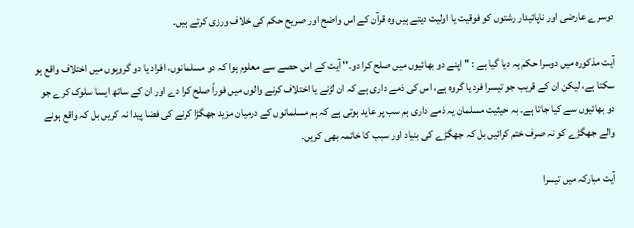دوسرے عارضی اور ناپائیدار رشتوں کو فوقیت یا اولیت دیتے ہیں وہ قرآن کے اس واضح اور صریح حکم کی خلاف ورزی کرتے ہیں۔

آیت مذکورہ میں دوسرا حکم یہ دیا گیا ہے : '' اپنے دو بھائیوں میں صلح کرا دو۔'' آیت کے اس حصے سے معلوم ہوا کہ دو مسلمانوں، افراد یا دو گروہوں میں اختلاف واقع ہو سکتا ہے، لیکن ان کے قریب جو تیسرا فرد یا گروہ ہے، اس کی ذمے داری ہے کہ ان لڑنے یا اختلاف کرنے والوں میں فوراً صلح کرا دے اور ان کے ساتھ ایسا سلوک کرے جو دو بھائیوں سے کیا جاتا ہے۔ بہ حیثیت مسلمان یہ ذمے داری ہم سب پر عاید ہوتی ہے کہ ہم مسلمانوں کے درمیان مزید جھگڑا کرنے کی فضا پیدا نہ کریں بل کہ واقع ہونے والے جھگڑے کو نہ صرف ختم کرائیں بل کہ جھگڑے کی بنیاد اور سبب کا خاتمہ بھی کریں۔

آیت مبارکہ میں تیسرا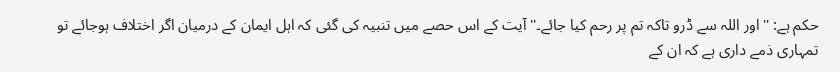حکم ہے: '' اور اللہ سے ڈرو تاکہ تم پر رحم کیا جائے۔'' آیت کے اس حصے میں تنبیہ کی گئی کہ اہل ایمان کے درمیان اگر اختلاف ہوجائے تو تمہاری ذمے داری ہے کہ ان کے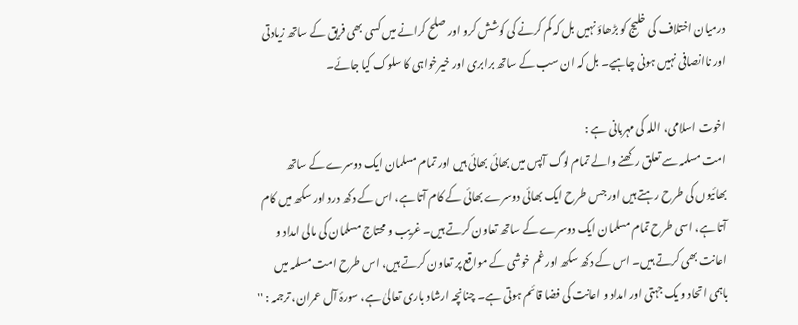درمیان اختلاف کی خلیج کو بڑھاؤ نہیں بل کہ کم کرنے کی کوشش کرو اور صلح کرانے میں کسی بھی فریق کے ساتھ زیادتی اور ناانصافی نہیں ہونی چاہیے۔ بل کہ ان سب کے ساتھ برابری اور خیرخواہی کا سلوک کیا جائے۔

اخوت اسلامی، اللہ کی مہربانی ہے :
امت مسلمہ سے تعلق رکھنے والے تمام لوگ آپس میں بھائی بھائی ہیں اور تمام مسلمان ایک دوسرے کے ساتھ بھائیوں کی طرح رہتے ہیں اور جس طرح ایک بھائی دوسرے بھائی کے کام آتا ہے، اس کے دکھ درد اور سکھ میں کام آتا ہے، اسی طرح تمام مسلمان ایک دوسرے کے ساتھ تعاون کرتے ہیں۔ غریب و محتاج مسلمان کی مالی امداد و اعانت بھی کرتے ہیں۔ اس کے دکھ سکھ اور غم خوشی کے مواقع پر تعاون کرتے ہیں، اس طرح امت مسلمہ میں باہمی اتحاد و یک جہتی اور امداد و اعانت کی فضا قائم ہوتی ہے۔ چنانچہ ارشاد باری تعالیٰ ہے، سورۂ آل عمران، ترجمہ : ''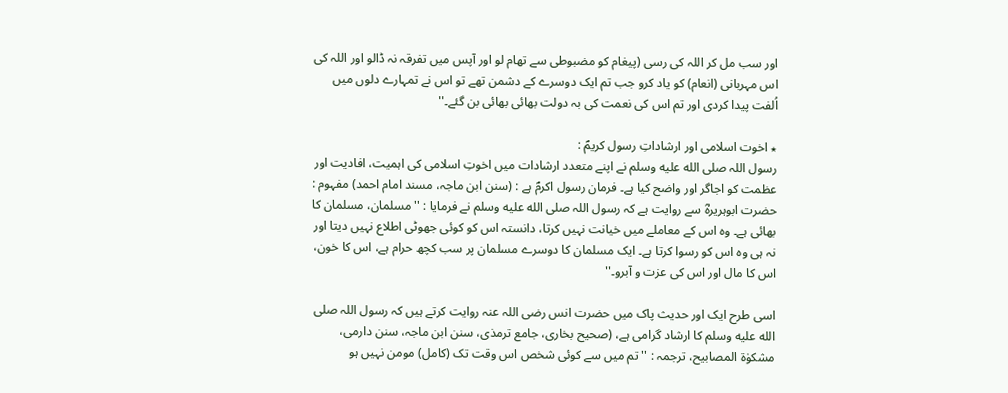اور سب مل کر اللہ کی رسی (پیغام کو مضبوطی سے تھام لو اور آپس میں تفرقہ نہ ڈالو اور اللہ کی اس مہربانی (انعام) کو یاد کرو جب تم ایک دوسرے کے دشمن تھے تو اس نے تمہارے دلوں میں اُلفت پیدا کردی اور تم اس کی نعمت کی بہ دولت بھائی بھائی بن گئے۔''

٭ اخوت اسلامی اور ارشاداتِ رسول کریمؐ :
رسول اللہ صلى الله عليه وسلم نے اپنے متعدد ارشادات میں اخوتِ اسلامی کی اہمیت، افادیت اور عظمت کو اجاگر اور واضح کیا ہے۔ فرمان رسول اکرمؐ ہے : (سنن ابن ماجہ، مسند امام احمد) مفہوم : حضرت ابوہریرہؓ سے روایت ہے کہ رسول اللہ صلى الله عليه وسلم نے فرمایا : '' مسلمان، مسلمان کا بھائی ہے۔ وہ اس کے معاملے میں خیانت نہیں کرتا، دانستہ اس کو کوئی جھوٹی اطلاع نہیں دیتا اور نہ ہی وہ اس کو رسوا کرتا ہے۔ ایک مسلمان کا دوسرے مسلمان پر سب کچھ حرام ہے، اس کا خون، اس کا مال اور اس کی عزت و آبرو۔''

اسی طرح ایک اور حدیث پاک میں حضرت انس رضی اللہ عنہ روایت کرتے ہیں کہ رسول اللہ صلى الله عليه وسلم کا ارشاد گرامی ہے، (صحیح بخاری، جامع ترمذی، سنن ابن ماجہ، سنن دارمی، مشکوٰۃ المصابیح، ترجمہ : '' تم میں سے کوئی شخص اس وقت تک (کامل) مومن نہیں ہو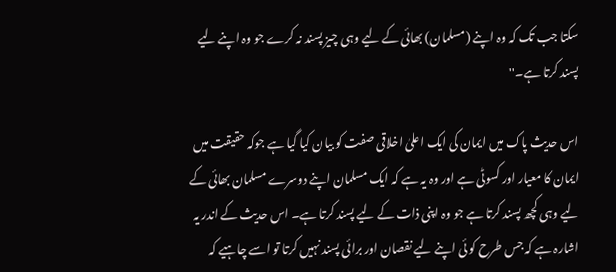سکتا جب تک کہ وہ اپنے (مسلمان) بھائی کے لیے وہی چیز پسند نہ کرے جو وہ اپنے لیے پسند کرتا ہے۔''

اس حدیث پاک میں ایمان کی ایک اعلیٰ اخلاقی صفت کو بیان کیا گیا ہے جوکہ حقیقت میں ایمان کا معیار اور کسوٹی ہے اور وہ یہ ہے کہ ایک مسلمان اپنے دوسرے مسلمان بھائی کے لیے وہی کچھ پسند کرتا ہے جو وہ اپنی ذات کے لیے پسند کرتا ہے۔ اس حدیث کے اندر یہ اشارہ ہے کہ جس طرح کو ئی اپنے لیے نقصان اور برائی پسند نہیں کرتا تو اسے چاہیے کہ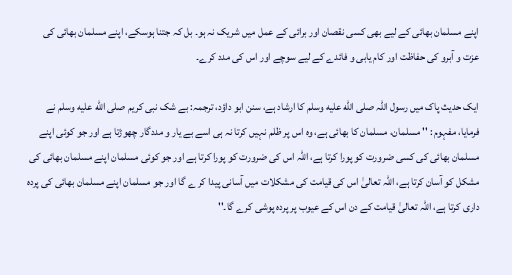اپنے مسلمان بھائی کے لیے بھی کسی نقصان اور برائی کے عمل میں شریک نہ ہو۔ بل کہ جتنا ہوسکے، اپنے مسلمان بھائی کی عزت و آبرو کی حفاظت اور کام یابی و فائدے کے لیے سوچے اور اس کی مدد کرے۔

ایک حدیث پاک میں رسول اللہ صلى الله عليه وسلم کا ارشاد ہے، سنن ابو داؤد، ترجمہ: بے شک نبی کریم صلى الله عليه وسلم نے فرمایا، مفہوم : '' مسلمان، مسلمان کا بھائی ہے، وہ اس پر ظلم نہیں کرتا نہ ہی اسے بے یار و مددگار چھوڑتا ہے اور جو کوئی اپنے مسلمان بھائی کی کسی ضرورت کو پورا کرتا ہے، اللہ اس کی ضرورت کو پورا کرتا ہے اور جو کوئی مسلمان اپنے مسلمان بھائی کی مشکل کو آسان کرتا ہے، اللہ تعالیٰ اس کی قیامت کی مشکلات میں آسانی پیدا کر ے گا اور جو مسلمان اپنے مسلمان بھائی کی پردہ داری کرتا ہے، اللہ تعالیٰ قیامت کے دن اس کے عیوب پر پردہ پوشی کرے گا۔''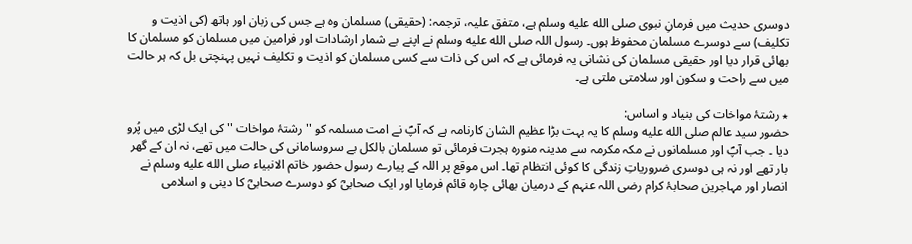دوسری حدیث میں فرمانِ نبوی صلى الله عليه وسلم ہے، متفق علیہ، ترجمہ: (حقیقی) مسلمان وہ ہے جس کی زبان اور ہاتھ (کی اذیت و تکلیف) سے دوسرے مسلمان محفوظ ہوں۔ رسول اللہ صلى الله عليه وسلم نے اپنے بے شمار ارشادات اور فرامین میں مسلمان کو مسلمان کا بھائی قرار دیا اور حقیقی مسلمان کی نشانی یہ فرمائی ہے کہ اس کی ذات سے کسی مسلمان کو اذیت و تکلیف نہیں پہنچتی بل کہ ہر حالت میں سے راحت و سکون اور سلامتی ملتی ہے۔

٭ رشتۂ مواخات کی بنیاد و اساس:
حضور سید عالم صلى الله عليه وسلم کا یہ بہت بڑا عظیم الشان کارنامہ ہے کہ آپؐ نے امت مسلمہ کو '' رشتۂ مواخات '' کی ایک لڑی میں پُرو دیا ۔ جب آپؐ اور مسلمانوں نے مکہ مکرمہ سے مدینہ منورہ ہجرت فرمائی تو مسلمان بالکل بے سروسامانی کی حالت میں تھے، نہ ان کے گھر بار تھے اور نہ ہی دوسری ضروریاتِ زندگی کا کوئی انتظام تھا۔ اس موقع پر اللہ کے پیارے رسول حضور خاتم الانبیاء صلى الله عليه وسلم نے انصار اور مہاجرین صحابۂ کرام رضی اللہ عنہم کے درمیان بھائی چارہ قائم فرمایا اور ایک صحابیؓ کو دوسرے صحابیؓ کا دینی و اسلامی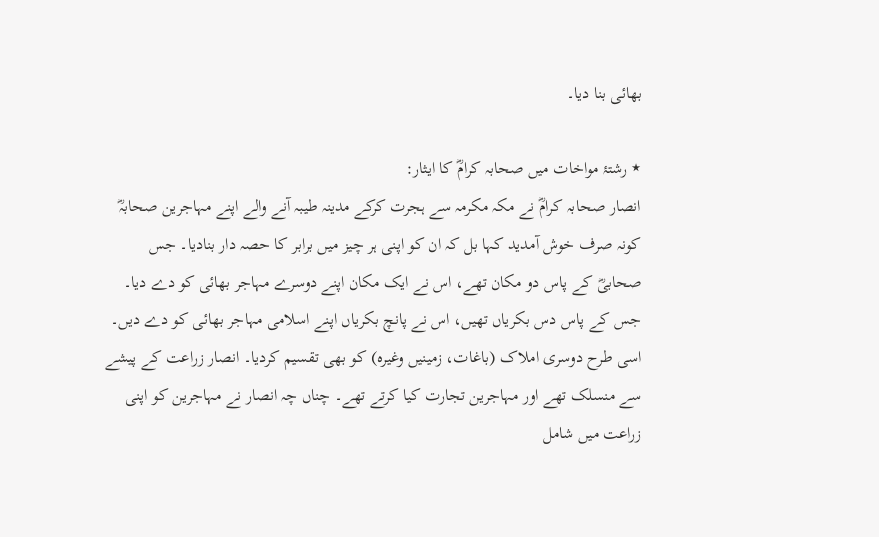بھائی بنا دیا۔

٭ رشتۂ مواخات میں صحابہ کرامؓ کا ایثار:
انصار صحابہ کرامؓ نے مکہ مکرمہ سے ہجرت کرکے مدینہ طیبہ آنے والے اپنے مہاجرین صحابہؓ کونہ صرف خوش آمدید کہا بل کہ ان کو اپنی ہر چیز میں برابر کا حصہ دار بنادیا۔ جس صحابیؓ کے پاس دو مکان تھے، اس نے ایک مکان اپنے دوسرے مہاجر بھائی کو دے دیا۔ جس کے پاس دس بکریاں تھیں، اس نے پانچ بکریاں اپنے اسلامی مہاجر بھائی کو دے دیں۔ اسی طرح دوسری املاک (باغات، زمینیں وغیرہ) کو بھی تقسیم کردیا۔ انصار زراعت کے پیشے سے منسلک تھے اور مہاجرین تجارت کیا کرتے تھے۔ چناں چہ انصار نے مہاجرین کو اپنی زراعت میں شامل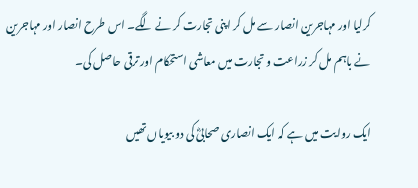کرلیا اور مہاجرین انصار سے مل کر اپنی تجارت کر نے لگے۔ اس طرح انصار اور مہاجرین نے باہم مل کر زراعت و تجارت میں معاشی استحکام اور ترقی حاصل کی۔

ایک روایت میں ہے کہ ایک انصاری صحابیؓ کی دو بیویاں تھیں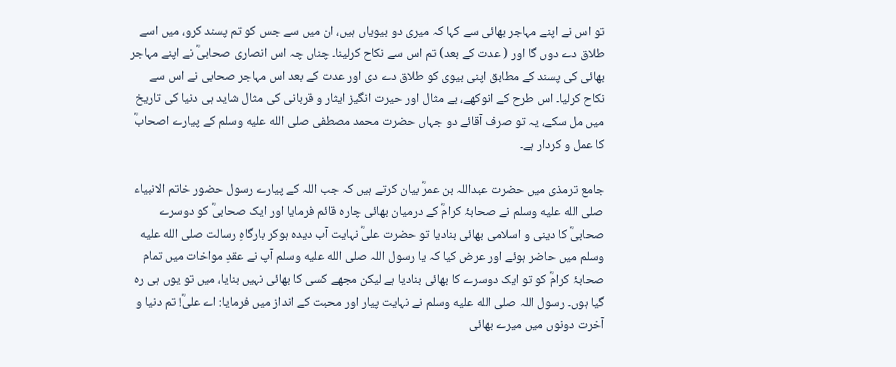تو اس نے اپنے مہاجر بھائی سے کہا کہ میری دو بیویاں ہیں، ان میں سے جس کو تم پسند کرو، میں اسے طلاق دے دوں گا اور ( عدت کے بعد) تم اس سے نکاح کرلینا۔ چناں چہ اس انصاری صحابیؓ نے اپنے مہاجر بھائی کی پسند کے مطابق اپنی بیوی کو طلاق دے دی اور عدت کے بعد اس مہاجر صحابی نے اس سے نکاح کرلیا۔ اس طرح کے انوکھے، بے مثال اور حیرت انگیز ایثار و قربانی کی مثال شاید ہی دنیا کی تاریخ میں مل سکے، یہ تو صرف آقائے دو جہاں حضرت محمد مصطفی صلى الله عليه وسلم کے پیارے اصحابؓ کا عمل و کردار ہے۔

جامع ترمذی میں حضرت عبداللہ بن عمرؓ بیان کرتے ہیں کہ جب اللہ کے پیارے رسول حضور خاتم الانبیاء صلى الله عليه وسلم نے صحابۂ کرامؓ کے درمیان بھائی چارہ قائم فرمایا اور ایک صحابیؓ کو دوسرے صحابیؓ کا دینی و اسلامی بھائی بنادیا تو حضرت علیؓ نہایت آب دیدہ ہوکر بارگاہِ رسالت صلى الله عليه وسلم میں حاضر ہوئے اور عرض کیا کہ یا رسول اللہ صلى الله عليه وسلم آپ نے عقدِ مواخات میں تمام صحابۂ کرامؓ کو تو ایک دوسرے کا بھائی بنادیا ہے لیکن مجھے کسی کا بھائی نہیں بنایا، میں تو یوں ہی رہ گیا ہوں۔ رسول اللہ صلى الله عليه وسلم نے نہایت پیار اور محبت کے انداز میں فرمایا: اے علیؓ! تم دنیا و آخرت دونوں میں میرے بھائی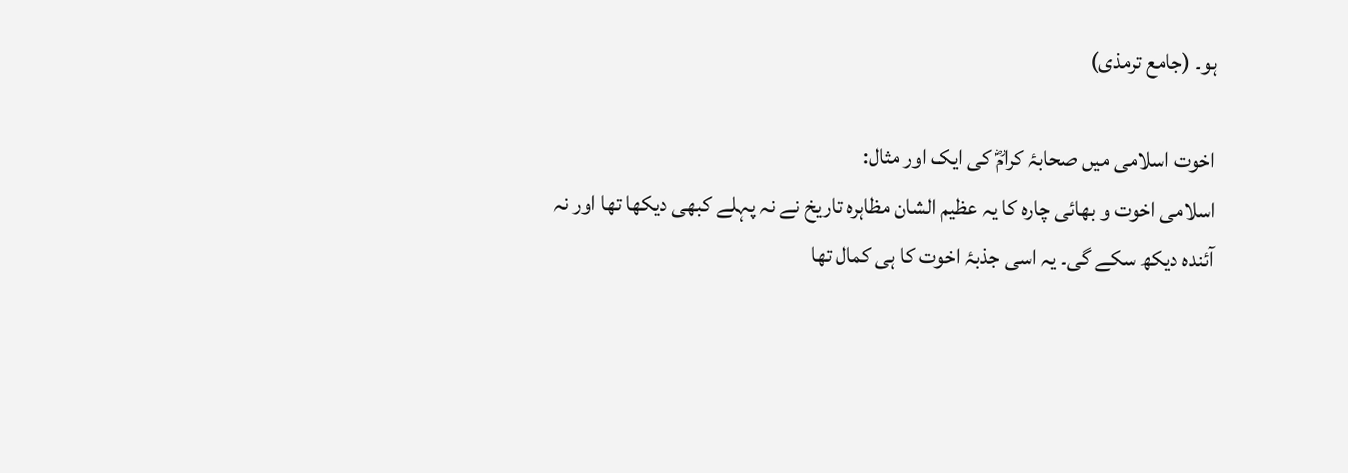ہو۔ (جامع ترمذی)

اخوت اسلامی میں صحابۂ کرامؓ کی ایک اور مثال:
اسلامی اخوت و بھائی چارہ کا یہ عظیم الشان مظاہرہ تاریخ نے نہ پہلے کبھی دیکھا تھا اور نہ آئندہ دیکھ سکے گی۔ یہ اسی جذبۂ اخوت کا ہی کمال تھا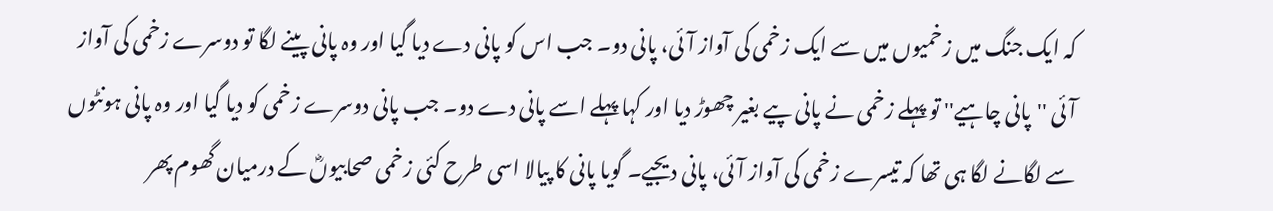کہ ایک جنگ میں زخمیوں میں سے ایک زخمی کی آواز آئی، پانی دو۔ جب اس کو پانی دے دیا گیا اور وہ پانی پینے لگا تو دوسرے زخمی کی آواز آئی ''پانی چاہیے'' تو پہلے زخمی نے پانی پیے بغیر چھوڑ دیا اور کہا پہلے اسے پانی دے دو۔ جب پانی دوسرے زخمی کو دیا گیا اور وہ پانی ہونٹوں سے لگانے لگا ہی تھا کہ تیسرے زخمی کی آواز آئی، پانی دیجیے۔ گویا پانی کا پیالا اسی طرح کئی زخمی صحابیوںؓ کے درمیان گھوم پھر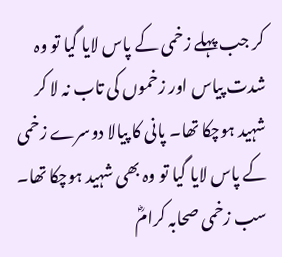کر جب پہلے زخمی کے پاس لایا گیا تو وہ شدت پیاس اور زخموں کی تاب نہ لا کر شہید ہوچکا تھا۔ پانی کا پیالا دوسرے زخمی کے پاس لایا گیا تو وہ بھی شہید ہوچکا تھا۔ سب زخمی صحابہ کرامؓ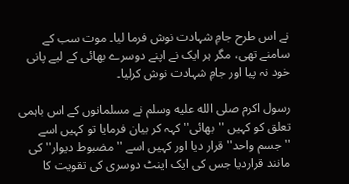نے اس طرح جامِ شہادت نوش فرما لیا۔ موت سب کے سامنے تھی، مگر ہر ایک نے اپنے دوسرے بھائی کے لیے پانی خود نہ پیا اور جامِ شہادت نوش کرلیا۔

رسول اکرم صلى الله عليه وسلم نے مسلمانوں کے اس باہمی تعلق کو کہیں ''بھائی'' کہہ کر بیان فرمایا تو کہیں اسے ''جسم واحد'' قرار دیا اور کہیں اسے '' مضبوط دیوار'' کی مانند قراردیا جس کی ایک اینٹ دوسری کی تقویت کا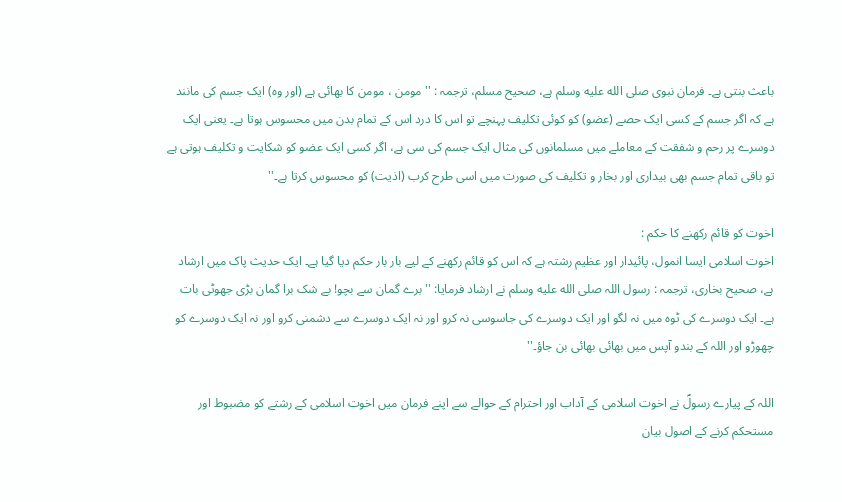باعث بنتی ہے۔ فرمان نبوی صلى الله عليه وسلم ہے، صحیح مسلم، ترجمہ : '' مومن ، مومن کا بھائی ہے (اور وہ) ایک جسم کی مانند ہے کہ اگر جسم کے کسی ایک حصے (عضو) کو کوئی تکلیف پہنچے تو اس کا درد اس کے تمام بدن میں محسوس ہوتا ہے۔ یعنی ایک دوسرے پر رحم و شفقت کے معاملے میں مسلمانوں کی مثال ایک جسم کی سی ہے، اگر کسی ایک عضو کو شکایت و تکلیف ہوتی ہے تو باقی تمام جسم بھی بیداری اور بخار و تکلیف کی صورت میں اسی طرح کرب (اذیت) کو محسوس کرتا ہے۔''

اخوت کو قائم رکھنے کا حکم :
اخوت اسلامی ایسا انمول، پائیدار اور عظیم رشتہ ہے کہ اس کو قائم رکھنے کے لیے بار بار حکم دیا گیا ہے۔ ایک حدیث پاک میں ارشاد ہے، صحیح بخاری، ترجمہ : رسول اللہ صلى الله عليه وسلم نے ارشاد فرمایا: '' برے گمان سے بچو! بے شک برا گمان بڑی جھوٹی بات ہے۔ ایک دوسرے کی ٹوہ میں نہ لگو اور ایک دوسرے کی جاسوسی نہ کرو اور نہ ایک دوسرے سے دشمنی کرو اور نہ ایک دوسرے کو چھوڑو اور اللہ کے بندو آپس میں بھائی بھائی بن جاؤ۔''

اللہ کے پیارے رسولؐ نے اخوت اسلامی کے آداب اور احترام کے حوالے سے اپنے فرمان میں اخوت اسلامی کے رشتے کو مضبوط اور مستحکم کرنے کے اصول بیان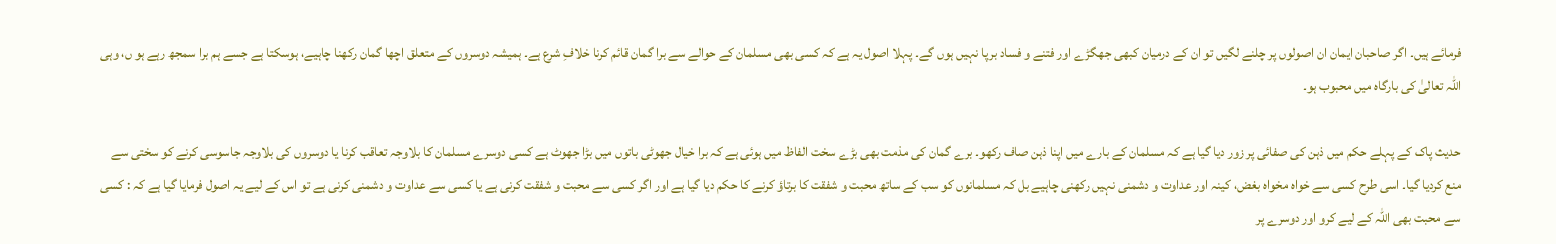فرمائے ہیں۔ اگر صاحبان ایمان ان اصولوں پر چلنے لگیں تو ان کے درمیان کبھی جھگڑے اور فتنے و فساد برپا نہیں ہوں گے۔ پہلا اصول یہ ہے کہ کسی بھی مسلمان کے حوالے سے برا گمان قائم کرنا خلافِ شرع ہے۔ ہمیشہ دوسروں کے متعلق اچھا گمان رکھنا چاہیے، ہوسکتا ہے جسے ہم برا سمجھ رہے ہو ں، وہی اللہ تعالیٰ کی بارگاہ میں محبوب ہو۔

حدیث پاک کے پہلے حکم میں ذہن کی صفائی پر زور دیا گیا ہے کہ مسلمان کے بارے میں اپنا ذہن صاف رکھو۔ برے گمان کی مذمت بھی بڑے سخت الفاظ میں ہوئی ہے کہ برا خیال جھوٹی باتوں میں بڑا جھوٹ ہے کسی دوسرے مسلمان کا بلاوجہ تعاقب کرنا یا دوسروں کی بلاوجہ جاسوسی کرنے کو سختی سے منع کردیا گیا۔ اسی طرح کسی سے خواہ مخواہ بغض، کینہ اور عداوت و دشمنی نہیں رکھنی چاہیے بل کہ مسلمانوں کو سب کے ساتھ محبت و شفقت کا برتاؤ کرنے کا حکم دیا گیا ہے اور اگر کسی سے محبت و شفقت کرنی ہے یا کسی سے عداوت و دشمنی کرنی ہے تو اس کے لیے یہ اصول فرمایا گیا ہے کہ : کسی سے محبت بھی اللہ کے لیے کرو اور دوسرے پر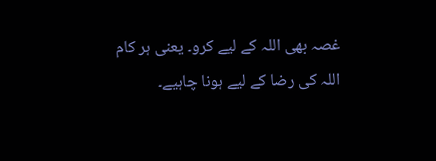غصہ بھی اللہ کے لیے کرو۔ یعنی ہر کام اللہ کی رضا کے لیے ہونا چاہیے۔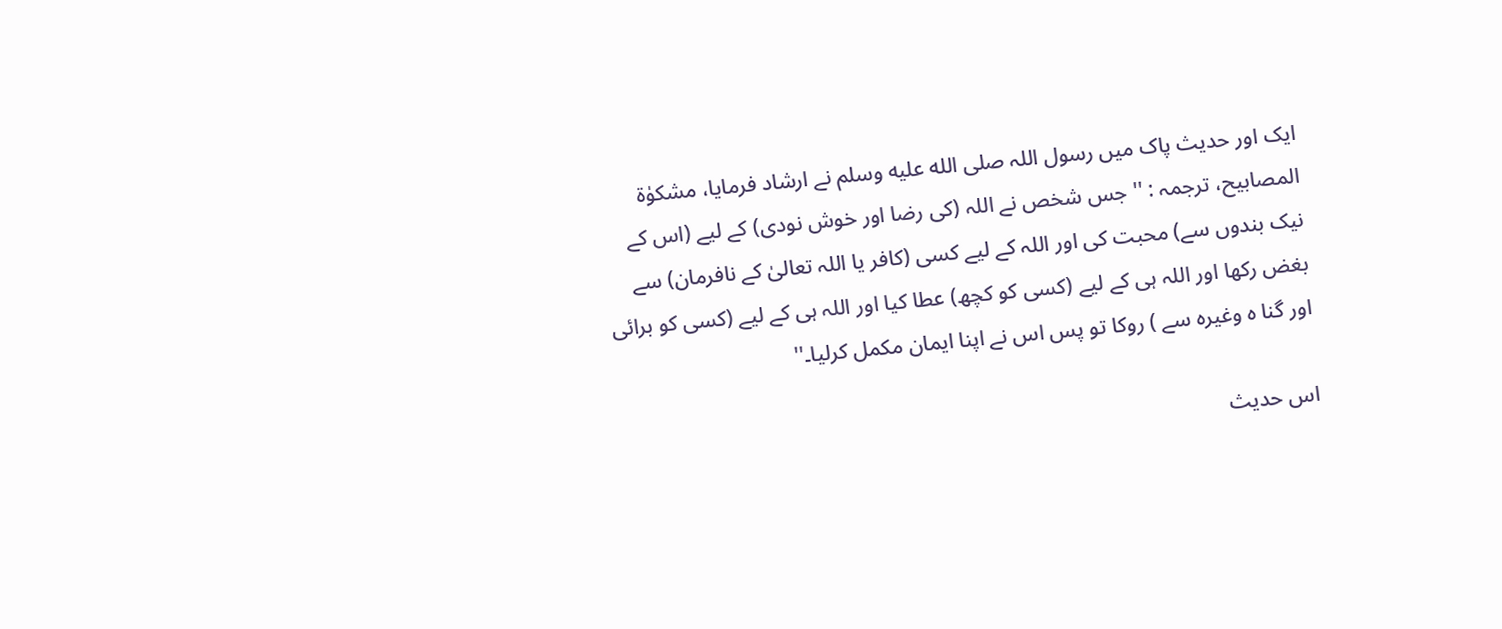ایک اور حدیث پاک میں رسول اللہ صلى الله عليه وسلم نے ارشاد فرمایا، مشکوٰۃ المصابیح، ترجمہ : '' جس شخص نے اللہ (کی رضا اور خوش نودی) کے لیے (اس کے نیک بندوں سے) محبت کی اور اللہ کے لیے کسی (کافر یا اللہ تعالیٰ کے نافرمان) سے بغض رکھا اور اللہ ہی کے لیے (کسی کو کچھ) عطا کیا اور اللہ ہی کے لیے (کسی کو برائی اور گنا ہ وغیرہ سے ) روکا تو پس اس نے اپنا ایمان مکمل کرلیا۔''

اس حدیث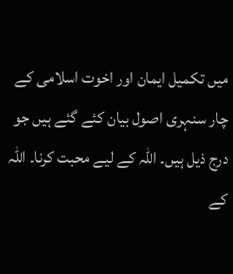میں تکمیل ایمان اور اخوت اسلامی کے چار سنہری اصول بیان کئے گئے ہیں جو درج ذیل ہیں۔ اللہ کے لیے محبت کرنا۔ اللہ کے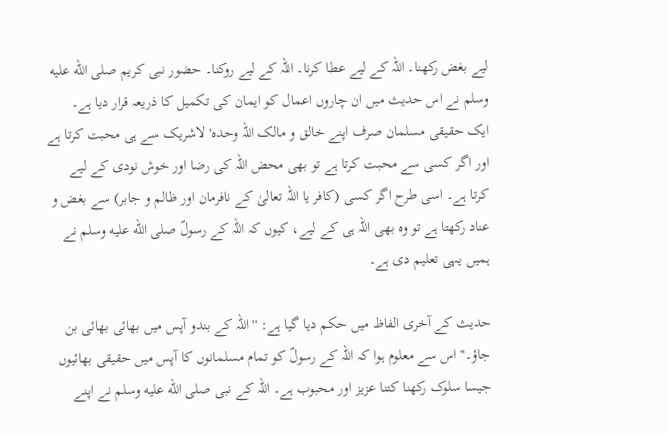لیے بغض رکھنا۔ اللہ کے لیے عطا کرنا۔ اللہ کے لیے روکنا۔ حضور نبی کریم صلى الله عليه وسلم نے اس حدیث میں ان چاروں اعمال کو ایمان کی تکمیل کا ذریعہ قرار دیا ہے۔ ایک حقیقی مسلمان صرف اپنے خالق و مالک اللہ وحدہ' لاشریک سے ہی محبت کرتا ہے اور اگر کسی سے محبت کرتا ہے تو بھی محض اللہ کی رضا اور خوش نودی کے لیے کرتا ہے۔ اسی طرح اگر کسی (کافر یا اللہ تعالیٰ کے نافرمان اور ظالم و جابر) سے بغض و عناد رکھتا ہے تو وہ بھی اللہ ہی کے لیے، کیوں کہ اللہ کے رسولؐ صلى الله عليه وسلم نے ہمیں یہی تعلیم دی ہے۔

حدیث کے آخری الفاظ میں حکم دیا گیا ہے: '' اللہ کے بندو آپس میں بھائی بھائی بن جاؤ۔'' اس سے معلوم ہوا کہ اللہ کے رسولؐ کو تمام مسلمانوں کا آپس میں حقیقی بھائیوں جیسا سلوک رکھنا کتنا عزیز اور محبوب ہے۔ اللہ کے نبی صلى الله عليه وسلم نے اپنے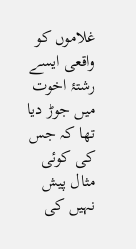غلاموں کو واقعی ایسے رشتۂ اخوت میں جوڑ دیا تھا کہ جس کی کوئی مثال پیش نہیں کی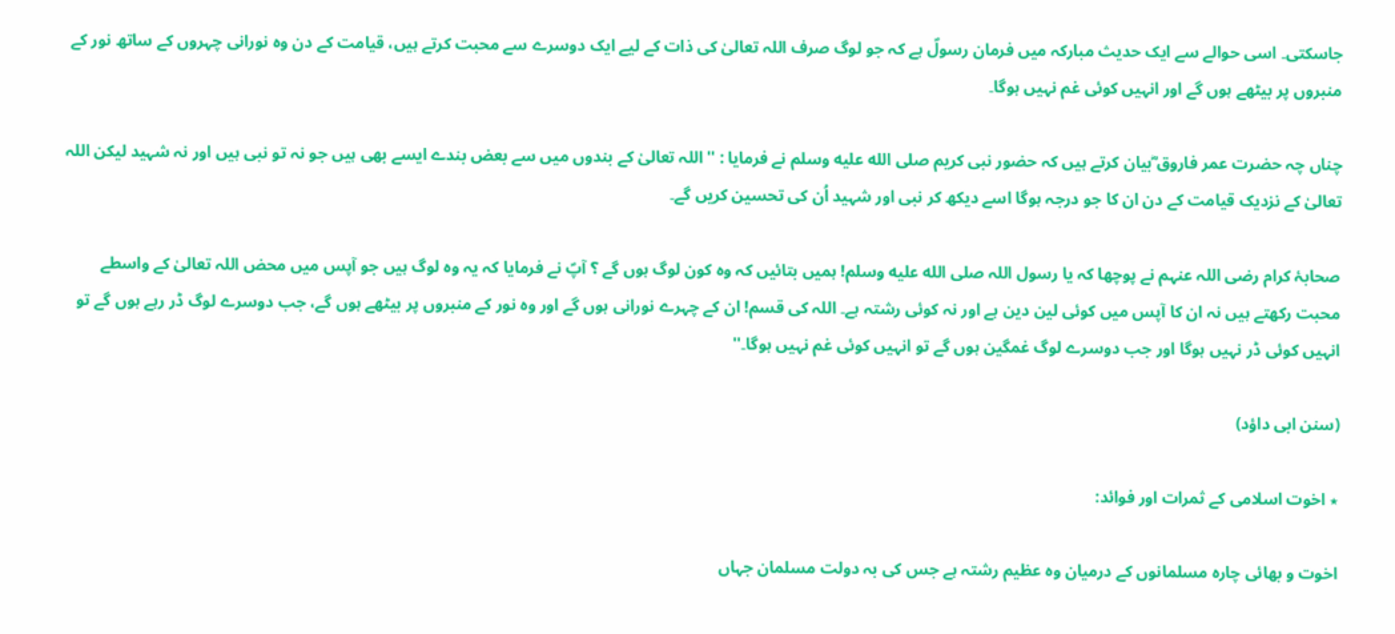جاسکتی۔ اسی حوالے سے ایک حدیث مبارکہ میں فرمان رسولؐ ہے کہ جو لوگ صرف اللہ تعالیٰ کی ذات کے لیے ایک دوسرے سے محبت کرتے ہیں، قیامت کے دن وہ نورانی چہروں کے ساتھ نور کے منبروں پر بیٹھے ہوں گے اور انہیں کوئی غم نہیں ہوگا۔

چناں چہ حضرت عمر فاروق ؓبیان کرتے ہیں کہ حضور نبی کریم صلى الله عليه وسلم نے فرمایا : '' اللہ تعالیٰ کے بندوں میں سے بعض بندے ایسے بھی ہیں جو نہ تو نبی ہیں اور نہ شہید لیکن اللہ تعالیٰ کے نزدیک قیامت کے دن ان کا جو درجہ ہوگا اسے دیکھ کر نبی اور شہید اُن کی تحسین کریں گے۔

صحابۂ کرام رضی اللہ عنہم نے پوچھا کہ یا رسول اللہ صلى الله عليه وسلم! ہمیں بتائیں کہ وہ کون لوگ ہوں گے ؟ آپؐ نے فرمایا کہ یہ وہ لوگ ہیں جو آپس میں محض اللہ تعالیٰ کے واسطے محبت رکھتے ہیں نہ ان کا آپس میں کوئی لین دین ہے اور نہ کوئی رشتہ ہے۔ اللہ کی قسم! ان کے چہرے نورانی ہوں گے اور وہ نور کے منبروں پر بیٹھے ہوں گے، جب دوسرے لوگ ڈر رہے ہوں گے تو انہیں کوئی ڈر نہیں ہوگا اور جب دوسرے لوگ غمگین ہوں گے تو انہیں کوئی غم نہیں ہوگا۔''

(سنن ابی داؤد)

٭ اخوت اسلامی کے ثمرات اور فوائد:

اخوت و بھائی چارہ مسلمانوں کے درمیان وہ عظیم رشتہ ہے جس کی بہ دولت مسلمان جہاں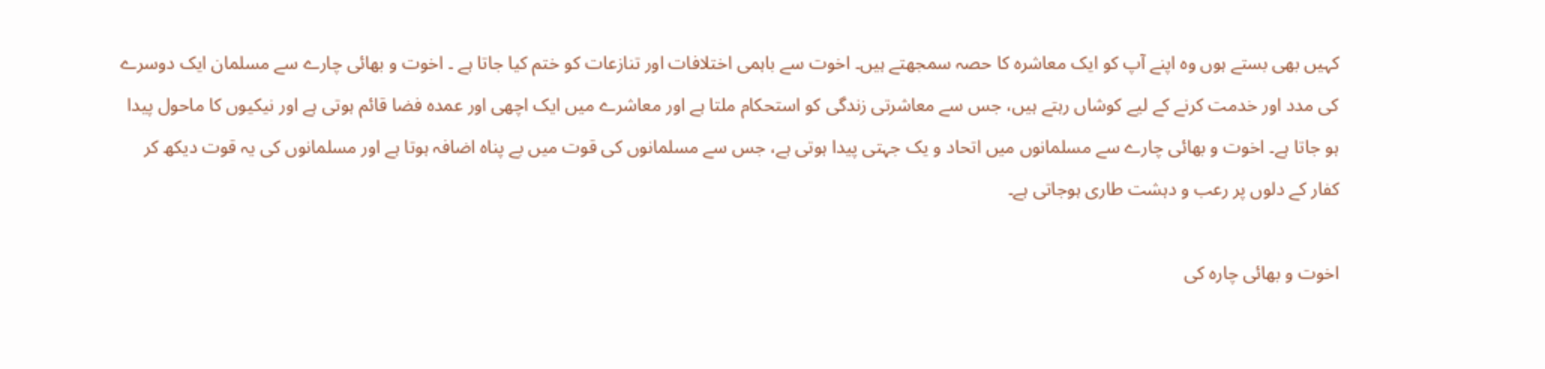کہیں بھی بستے ہوں وہ اپنے آپ کو ایک معاشرہ کا حصہ سمجھتے ہیں۔ اخوت سے باہمی اختلافات اور تنازعات کو ختم کیا جاتا ہے ۔ اخوت و بھائی چارے سے مسلمان ایک دوسرے کی مدد اور خدمت کرنے کے لیے کوشاں رہتے ہیں، جس سے معاشرتی زندگی کو استحکام ملتا ہے اور معاشرے میں ایک اچھی اور عمدہ فضا قائم ہوتی ہے اور نیکیوں کا ماحول پیدا ہو جاتا ہے۔ اخوت و بھائی چارے سے مسلمانوں میں اتحاد و یک جہتی پیدا ہوتی ہے، جس سے مسلمانوں کی قوت میں بے پناہ اضافہ ہوتا ہے اور مسلمانوں کی یہ قوت دیکھ کر کفار کے دلوں پر رعب و دہشت طاری ہوجاتی ہے۔

اخوت و بھائی چارہ کی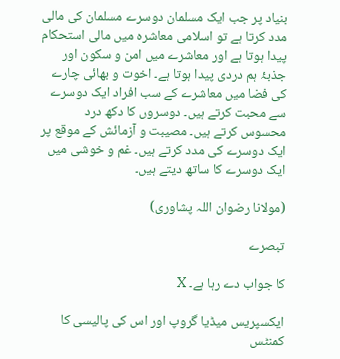بنیاد پر جب ایک مسلمان دوسرے مسلمان کی مالی مدد کرتا ہے تو اسلامی معاشرہ میں مالی استحکام پیدا ہوتا ہے اور معاشرے میں امن و سکون اور جذبۂ ہم دردی پیدا ہوتا ہے۔ اخوت و بھائی چارے کی فضا میں معاشرے کے سب افراد ایک دوسرے سے محبت کرتے ہیں۔ دوسروں کا دکھ درد محسوس کرتے ہیں۔ مصیبت و آزمائش کے موقع پر ایک دوسرے کی مدد کرتے ہیں۔ غم و خوشی میں ایک دوسرے کا ساتھ دیتے ہیں۔

(مولانا رضوان اللہ پشاوری)

تبصرے

کا جواب دے رہا ہے۔ X

ایکسپریس میڈیا گروپ اور اس کی پالیسی کا کمنٹس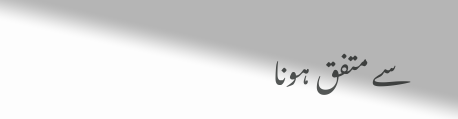سے متفق ہونا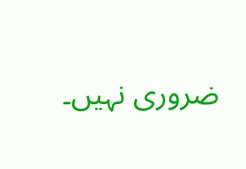ضروری نہیں۔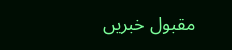مقبول خبریں